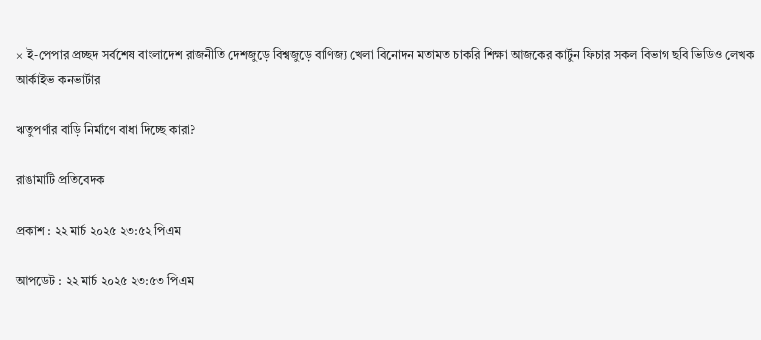× ই-পেপার প্রচ্ছদ সর্বশেষ বাংলাদেশ রাজনীতি দেশজুড়ে বিশ্বজুড়ে বাণিজ্য খেলা বিনোদন মতামত চাকরি শিক্ষা আজকের কার্টুন ফিচার সকল বিভাগ ছবি ভিডিও লেখক আর্কাইভ কনভার্টার

ঋতুপর্ণার বাড়ি নির্মাণে বাধা দিচ্ছে কারা?

রাঙামাটি প্রতিবেদক

প্রকাশ : ২২ মার্চ ২০২৫ ২৩:৫২ পিএম

আপডেট : ২২ মার্চ ২০২৫ ২৩:৫৩ পিএম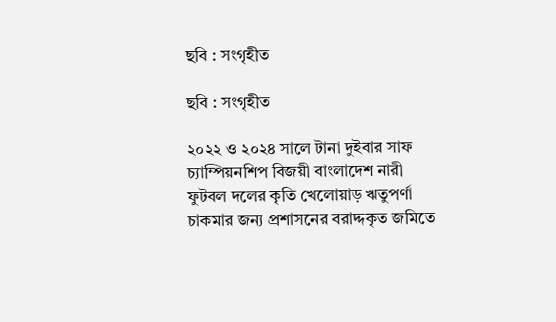ছবি : সংগৃহীত

ছবি : সংগৃহীত

২০২২ ও ২০২৪ সালে টানা দুইবার সাফ চ্যাম্পিয়নশিপ বিজয়ী বাংলাদেশ নারী ফুটবল দলের কৃতি খেলোয়াড় ঋতুপর্ণা চাকমার জন্য প্রশাসনের বরাদ্দকৃত জমিতে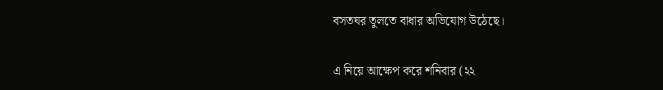বসতঘর তুলতে বাধার অভিযোগ উঠেছে।

এ নিয়ে আক্ষেপ করে শনিবার (২২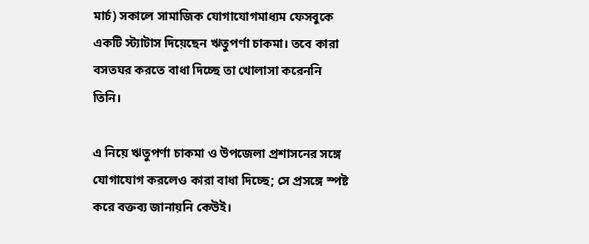মার্চ) সকালে সামাজিক যোগাযোগমাধ্যম ফেসবুকে একটি স্ট্যাটাস দিয়েছেন ঋতুপর্ণা চাকমা। তবে কারা বসতঘর করতে বাধা দিচ্ছে তা খোলাসা করেননি তিনি।

এ নিয়ে ঋতুপর্ণা চাকমা ও উপজেলা প্রশাসনের সঙ্গে যোগাযোগ করলেও কারা বাধা দিচ্ছে; সে প্রসঙ্গে স্পষ্ট করে বক্তব্য জানায়নি কেউই।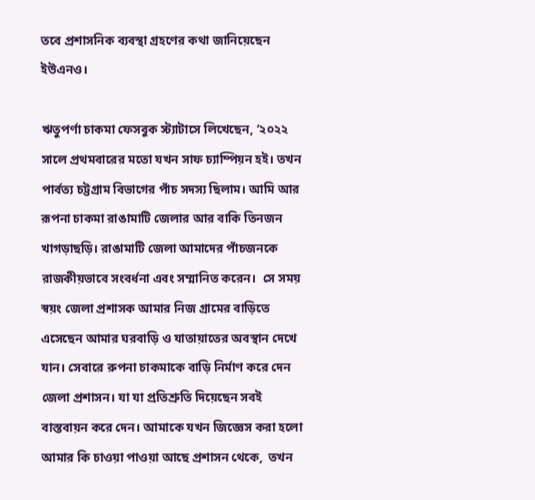তবে প্রশাসনিক ব্যবস্থা গ্রহণের কথা জানিয়েছেন ইউএনও।

ঋতুপর্ণা চাকমা ফেসবুক স্ট্যাটাসে লিখেছেন, ‘২০২২ সালে প্রথমবারের মতো যখন সাফ চ্যাম্পিয়ন হই। তখন পার্বত্য চট্টগ্রাম বিভাগের পাঁচ সদস্য ছিলাম। আমি আর রূপনা চাকমা রাঙামাটি জেলার আর বাকি তিনজন খাগড়াছড়ি। রাঙামাটি জেলা আমাদের পাঁচজনকে রাজকীয়ভাবে সংবর্ধনা এবং সম্মানিত করেন।  সে সময় স্বয়ং জেলা প্রশাসক আমার নিজ গ্রামের বাড়িতে এসেছেন আমার ঘরবাড়ি ও যাতায়াতের অবস্থান দেখে যান। সেবারে রুপনা চাকমাকে বাড়ি নির্মাণ করে দেন জেলা প্রশাসন। যা যা প্রতিশ্রুতি দিয়েছেন সবই বাস্তবায়ন করে দেন। আমাকে যখন জিজ্ঞেস করা হলো আমার কি চাওয়া পাওয়া আছে প্রশাসন থেকে,  তখন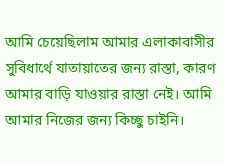আমি চেয়েছিলাম আমার এলাকাবাসীর সুবিধার্থে যাতায়াতের জন্য রাস্তা, কারণ আমার বাড়ি যাওয়ার রাস্তা নেই। আমি আমার নিজের জন্য কিচ্ছু চাইনি।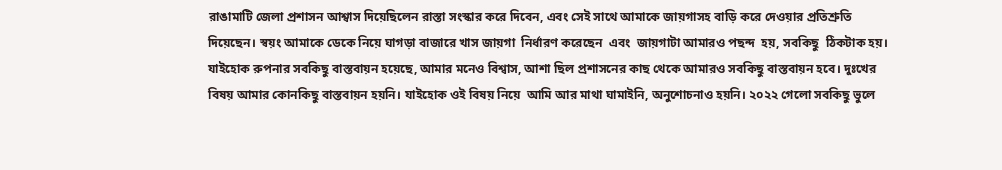রাঙামাটি জেলা প্রশাসন আশ্বাস দিয়েছিলেন রাস্তা সংস্কার করে দিবেন, এবং সেই সাথে আমাকে জায়গাসহ বাড়ি করে দেওয়ার প্রতিশ্রুতি দিয়েছেন। স্বয়ং আমাকে ডেকে নিয়ে ঘাগড়া বাজারে খাস জায়গা  নির্ধারণ করেছেন  এবং  জায়গাটা আমারও পছন্দ  হয়, সবকিছু  ঠিকটাক হয়। যাইহোক রুপনার সবকিছু বাস্তবায়ন হয়েছে, আমার মনেও বিশ্বাস, আশা ছিল প্রশাসনের কাছ থেকে আমারও সবকিছু বাস্তবায়ন হবে। দুঃখের বিষয় আমার কোনকিছু বাস্তবায়ন হয়নি। যাইহোক ওই বিষয় নিয়ে  আমি আর মাথা ঘামাইনি, অনুশোচনাও হয়নি। ২০২২ গেলো সবকিছু ভুলে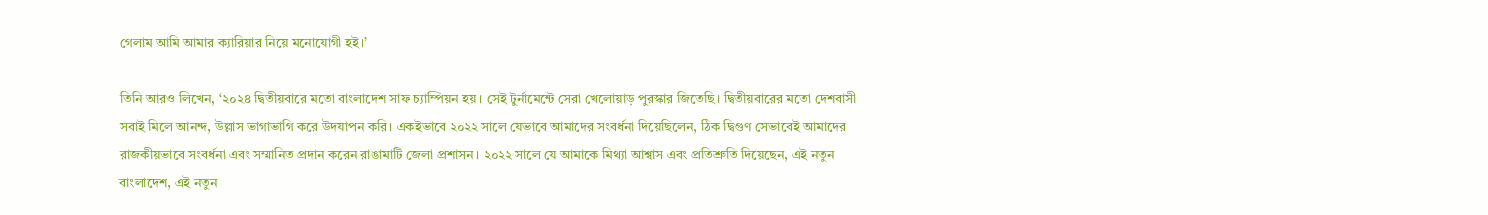গেলাম আমি আমার ক্যারিয়ার নিয়ে মনোযোগী হই।’

তিনি আরও লিখেন, ‘২০২৪ দ্বিতীয়বারে মতো বাংলাদেশ সাফ চ্যাম্পিয়ন হয়। সেই টুর্নামেন্টে সেরা খেলোয়াড় পুরস্কার জিতেছি। দ্বিতীয়বারের মতো দেশবাসী সবাই মিলে আনন্দ, উল্লাস ভাগাভাগি করে উদযাপন করি। একইভাবে ২০২২ সালে যেভাবে আমাদের সংবর্ধনা দিয়েছিলেন, ঠিক দ্বিগুণ সেভাবেই আমাদের রাজকীয়ভাবে সংবর্ধনা এবং সম্মানিত প্রদান করেন রাঙামাটি জেলা প্রশাসন। ২০২২ সালে যে আমাকে মিথ্যা আশ্বাস এবং প্রতিশ্রুতি দিয়েছেন, এই নতুন বাংলাদেশ, এই নতুন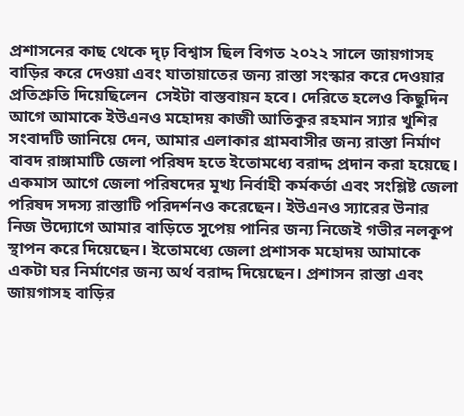প্রশাসনের কাছ থেকে দৃঢ় বিশ্বাস ছিল বিগত ২০২২ সালে জায়গাসহ বাড়ির করে দেওয়া এবং যাতায়াতের জন্য রাস্তা সংস্কার করে দেওয়ার প্রতিশ্রুতি দিয়েছিলেন  সেইটা বাস্তবায়ন হবে। দেরিতে হলেও কিছুদিন আগে আমাকে ইউএনও মহোদয় কাজী আতিকুর রহমান স্যার খুশির সংবাদটি জানিয়ে দেন, আমার এলাকার গ্রামবাসীর জন্য রাস্তা নির্মাণ বাবদ রাঙ্গামাটি জেলা পরিষদ হতে ইতোমধ্যে বরাদ্দ প্রদান করা হয়েছে। একমাস আগে জেলা পরিষদের মূখ্য নির্বাহী কর্মকর্তা এবং সংশ্লিষ্ট জেলা পরিষদ সদস্য রাস্তাটি পরিদর্শনও করেছেন। ইউএনও স্যারের উনার নিজ উদ্যোগে আমার বাড়িতে সুপেয় পানির জন্য নিজেই গভীর নলকূপ স্থাপন করে দিয়েছেন। ইতোমধ্যে জেলা প্রশাসক মহোদয় আমাকে একটা ঘর নির্মাণের জন্য অর্থ বরাদ্দ দিয়েছেন। প্রশাসন রাস্তা এবং জায়গাসহ বাড়ির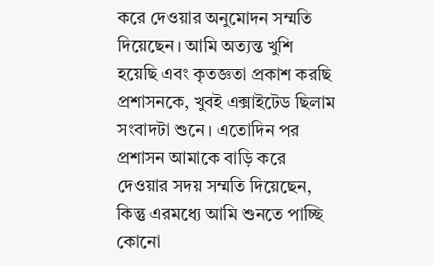করে দেওয়ার অনুমোদন সম্মতি দিয়েছেন। আমি অত্যন্ত খুশি হয়েছি এবং কৃতজ্ঞতা প্রকাশ করছি প্রশাসনকে, খুবই এক্সাইটেড ছিলাম সংবাদটা শুনে। এতোদিন পর প্রশাসন আমাকে বাড়ি করে দেওয়ার সদয় সম্মতি দিয়েছেন, কিন্তু এরমধ্যে আমি শুনতে পাচ্ছি কোনো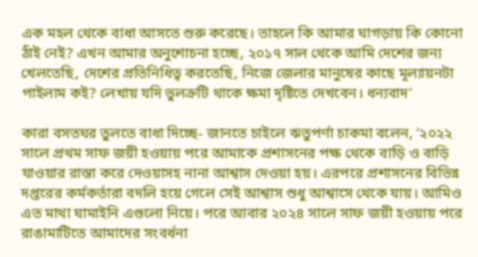এক মহল থেকে বাধা আসতে শুরু করেছে। তাহলে কি আমার ঘাগড়ায় কি কোনো ঠাঁই নেই? এখন আমার অনুশোচনা হচ্ছে, ২০১৭ সাল থেকে আমি দেশের জন্য খেলতেছি, দেশের প্রতিনিধিত্ব করতেছি, নিজে জেলার মানুষের কাছে মূল্যায়নটা পাইলাম কই? লেখায় যদি ভুলক্রটি থাকে ক্ষমা দৃষ্টিতে দেখবেন। ধন্যবাদ’

কারা বসতঘর তুলতে বাধা দিচ্ছে- জানতে চাইলে ঋতুপর্ণা চাকমা বলেন, ‘২০২২ সালে প্রথম সাফ জয়ী হওয়ায় পরে আমাকে প্রশাসনের পক্ষ থেকে বাড়ি ও বাড়ি যাওয়ার রাস্তা করে দেওয়াসহ নানা আশ্বাস দেওয়া হয়। এরপরে প্রশাসনের বিভিন্ন দপ্তরের কর্মকর্তারা বদলি হয়ে গেলে সেই আশ্বাস শুধু আশ্বাসে থেকে যায়। আমিও এত মাথা ঘামাইনি এগুলো নিয়ে। পরে আবার ২০২৪ সালে সাফ জয়ী হওয়ায় পরে রাঙামাটিতে আমাদের সংবর্ধনা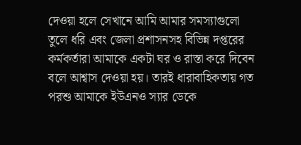দেওয়া হলে সেখানে আমি আমার সমস্যাগুলো তুলে ধরি এবং জেলা প্রশাসনসহ বিভিন্ন দপ্তরের কর্মকর্তারা আমাকে একটা ঘর ও রাস্তা করে দিবেন বলে আশ্বাস দেওয়া হয়। তারই ধারাবাহিকতায় গত পরশু আমাকে ইউএনও স্যার ডেকে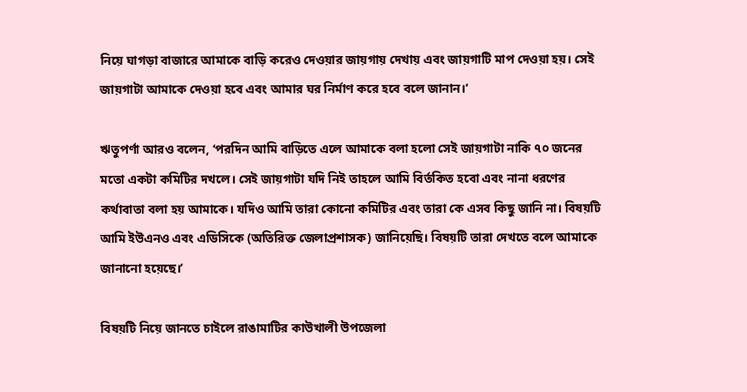নিয়ে ঘাগড়া বাজারে আমাকে বাড়ি করেও দেওয়ার জায়গায় দেখায় এবং জায়গাটি মাপ দেওয়া হয়। সেই জায়গাটা আমাকে দেওয়া হবে এবং আমার ঘর নির্মাণ করে হবে বলে জানান।’

ঋতুপর্ণা আরও বলেন, ‘পরদিন আমি বাড়িতে এলে আমাকে বলা হলো সেই জায়গাটা নাকি ৭০ জনের মতো একটা কমিটির দখলে। সেই জায়গাটা যদি নিই তাহলে আমি বির্তকিত হবো এবং নানা ধরণের কর্থাবাতা বলা হয় আমাকে। যদিও আমি তারা কোনো কমিটির এবং তারা কে এসব কিছু জানি না। বিষয়টি আমি ইউএনও এবং এডিসিকে (অতিরিক্ত জেলাপ্রশাসক) জানিয়েছি। বিষয়টি তারা দেখতে বলে আমাকে জানানো হয়েছে।’

বিষয়টি নিয়ে জানতে চাইলে রাঙামাটির কাউখালী উপজেলা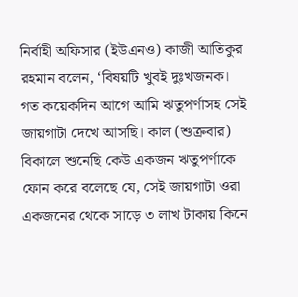নির্বাহী অফিসার (ইউএনও) কাজী আতিকুর রহমান বলেন, ‘বিষয়টি খুবই দুঃখজনক। গত কয়েকদিন আগে আমি ঋতুপর্ণাসহ সেই জায়গাটা দেখে আসছি। কাল (শুক্রবার) বিকালে শুনেছি কেউ একজন ঋতুপর্ণাকে ফোন করে বলেছে যে, সেই জায়গাটা ওরা একজনের থেকে সাড়ে ৩ লাখ টাকায় কিনে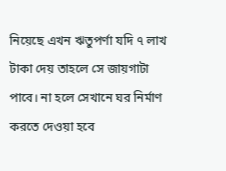নিয়েছে এখন ঋতুপর্ণা যদি ৭ লাখ টাকা দেয় তাহলে সে জায়গাটা পাবে। না হলে সেখানে ঘর নির্মাণ করতে দেওয়া হবে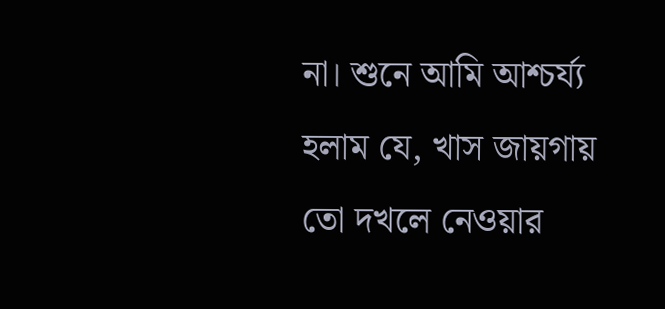না। শুনে আমি আশ্চর্য্য হলাম যে, খাস জায়গায় তো দখলে নেওয়ার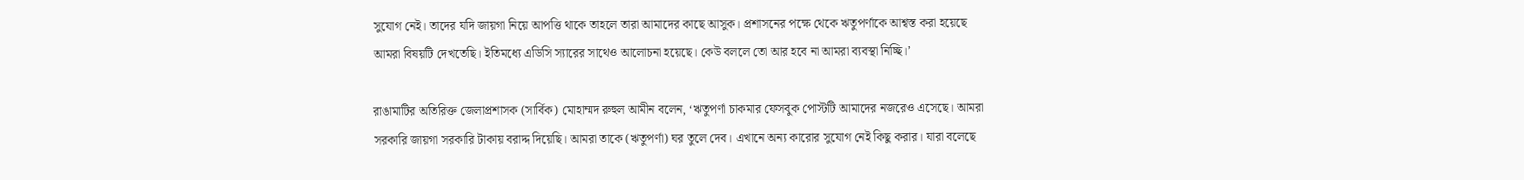সুযোগ নেই। তাদের যদি জায়গা নিয়ে আপত্তি থাকে তাহলে তারা আমাদের কাছে আসুক। প্রশাসনের পক্ষে থেকে ঋতুপর্ণাকে আশ্বস্ত করা হয়েছে আমরা বিষয়টি দেখতেছি। ইতিমধ্যে এডিসি স্যারের সাথেও আলোচনা হয়েছে। কেউ বললে তো আর হবে না আমরা ব্যবস্থা নিচ্ছি।’

রাঙামাটির অতিরিক্ত জেলাপ্রশাসক (সার্বিক) মোহাম্মদ রুহুল আমীন বলেন, ‘ঋতুপর্ণা চাকমার ফেসবুক পোস্টটি আমাদের নজরেও এসেছে। আমরা সরকারি জায়গা সরকারি টাকায় বরাদ্দ দিয়েছি। আমরা তাকে (ঋতুপর্ণা) ঘর তুলে দেব। এখানে অন্য কারোর সুযোগ নেই কিছু করার। যারা বলেছে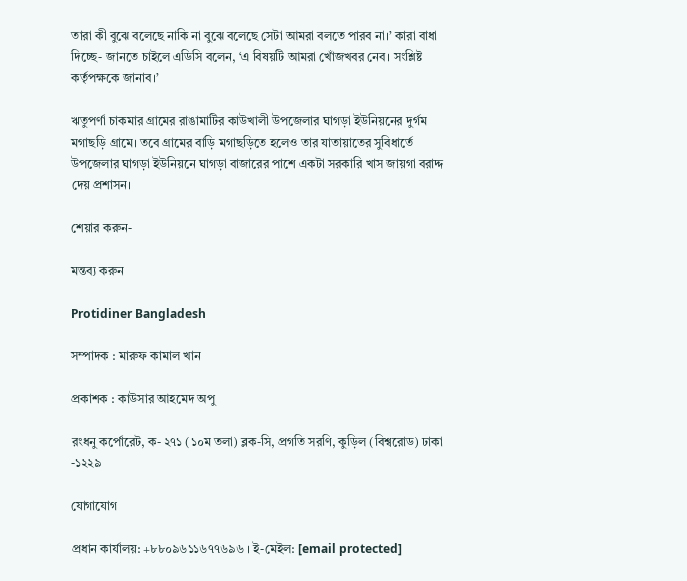তারা কী বুঝে বলেছে নাকি না বুঝে বলেছে সেটা আমরা বলতে পারব না।’ কারা বাধা দিচ্ছে- জানতে চাইলে এডিসি বলেন, ‘এ বিষয়টি আমরা খোঁজখবর নেব। সংশ্লিষ্ট কর্তৃপক্ষকে জানাব।’

ঋতুপর্ণা চাকমার গ্রামের রাঙামাটির কাউখালী উপজেলার ঘাগড়া ইউনিয়নের দুর্গম মগাছড়ি গ্রামে। তবে গ্রামের বাড়ি মগাছড়িতে হলেও তার যাতায়াতের সুবিধার্তে উপজেলার ঘাগড়া ইউনিয়নে ঘাগড়া বাজারের পাশে একটা সরকারি খাস জায়গা বরাদ্দ দেয় প্রশাসন।

শেয়ার করুন-

মন্তব্য করুন

Protidiner Bangladesh

সম্পাদক : মারুফ কামাল খান

প্রকাশক : কাউসার আহমেদ অপু

রংধনু কর্পোরেট, ক- ২৭১ (১০ম তলা) ব্লক-সি, প্রগতি সরণি, কুড়িল (বিশ্বরোড) ঢাকা -১২২৯

যোগাযোগ

প্রধান কার্যালয়: +৮৮০৯৬১১৬৭৭৬৯৬ । ই-মেইল: [email protected]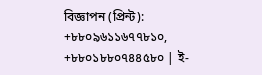বিজ্ঞাপন (প্রিন্ট): +৮৮০৯৬১১৬৭৭৮১০, +৮৮০১৮৮০৭৪৪৫৮০ | ই-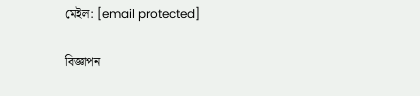মেইল: [email protected]

বিজ্ঞাপন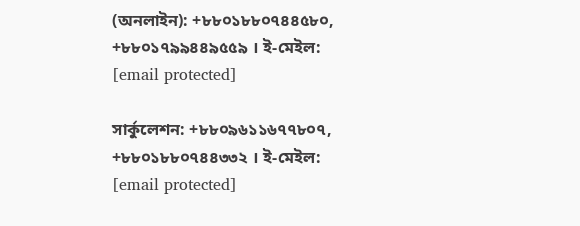(অনলাইন): +৮৮০১৮৮০৭৪৪৫৮০, +৮৮০১৭৯৯৪৪৯৫৫৯ । ই-মেইল: [email protected]

সার্কুলেশন: +৮৮০৯৬১১৬৭৭৮০৭, +৮৮০১৮৮০৭৪৪৩৩২ । ই-মেইল: [email protected]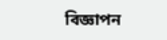বিজ্ঞাপন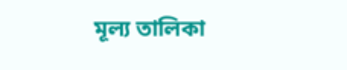মূল্য তালিকা